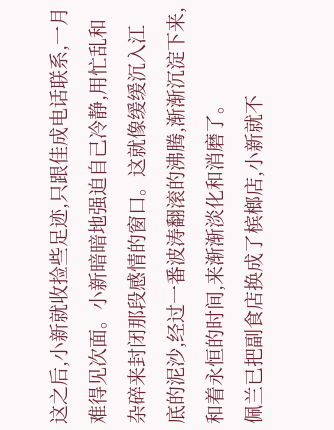这之后,小新就收捡些足迹,只跟佳成电话联系,一月难得见次面。小新暗暗地强迫自己冷静,用忙乱和杂碎来封闭那段感情的窗口。这就像缓缓沉入江底的泥沙,经过一番波涛翻滚的沸腾,渐渐沉淀下来,和着永恒的时间,来渐渐淡化和消磨了。
佩兰已把副食店换成了槟榔店,小新就不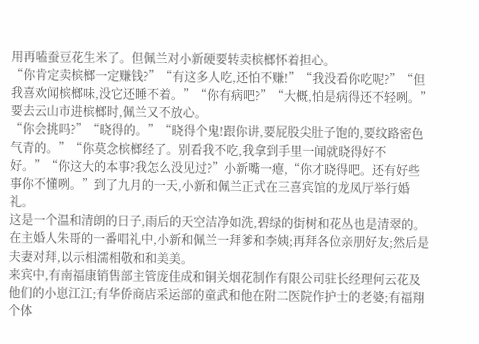用再嗑蚕豆花生米了。但佩兰对小新硬要转卖槟榔怀着担心。
“你肯定卖槟榔一定赚钱?”“有这多人吃,还怕不赚!”“我没看你吃呢?”“但我喜欢闻槟榔味,没它还睡不着。”“你有病吧?”“大概,怕是病得还不轻咧。”要去云山市进槟榔时,佩兰又不放心。
“你会挑吗?”“晓得的。”“晓得个鬼!跟你讲,要屁股尖肚子饱的,要纹路密色气青的。”“你莫念槟榔经了。别看我不吃,我拿到手里一闻就晓得好不好。”“你这大的本事?我怎么没见过?”小新嘴一瘪,“你才晓得吧。还有好些事你不懂咧。”到了九月的一天,小新和佩兰正式在三喜宾馆的龙凤厅举行婚礼。
这是一个温和清朗的日子,雨后的天空洁净如洗,碧绿的街树和花丛也是清翠的。在主婚人朱哥的一番唱礼中,小新和佩兰一拜爹和李姨;再拜各位亲朋好友;然后是夫妻对拜,以示相濡相敬和和美美。
来宾中,有南福康销售部主管庞佳成和铜关烟花制作有限公司驻长经理何云花及他们的小崽江江;有华侨商店采运部的童武和他在附二医院作护士的老婆;有福翔个体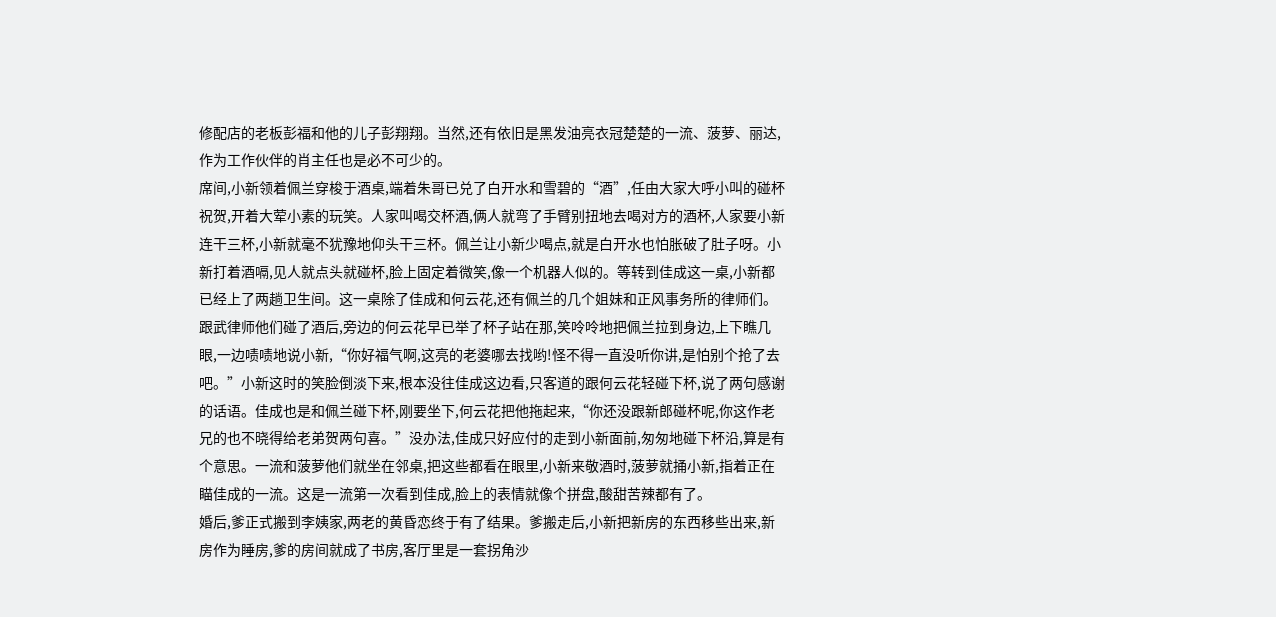修配店的老板彭福和他的儿子彭翔翔。当然,还有依旧是黑发油亮衣冠楚楚的一流、菠萝、丽达,作为工作伙伴的肖主任也是必不可少的。
席间,小新领着佩兰穿梭于酒桌,端着朱哥已兑了白开水和雪碧的“酒”,任由大家大呼小叫的碰杯祝贺,开着大荤小素的玩笑。人家叫喝交杯酒,俩人就弯了手臂别扭地去喝对方的酒杯,人家要小新连干三杯,小新就毫不犹豫地仰头干三杯。佩兰让小新少喝点,就是白开水也怕胀破了肚子呀。小新打着酒嗝,见人就点头就碰杯,脸上固定着微笑,像一个机器人似的。等转到佳成这一桌,小新都已经上了两趟卫生间。这一桌除了佳成和何云花,还有佩兰的几个姐妹和正风事务所的律师们。跟武律师他们碰了酒后,旁边的何云花早已举了杯子站在那,笑呤呤地把佩兰拉到身边,上下瞧几眼,一边啧啧地说小新,“你好福气啊,这亮的老婆哪去找哟!怪不得一直没听你讲,是怕别个抢了去吧。”小新这时的笑脸倒淡下来,根本没往佳成这边看,只客道的跟何云花轻碰下杯,说了两句感谢的话语。佳成也是和佩兰碰下杯,刚要坐下,何云花把他拖起来,“你还没跟新郎碰杯呢,你这作老兄的也不晓得给老弟贺两句喜。”没办法,佳成只好应付的走到小新面前,匆匆地碰下杯沿,算是有个意思。一流和菠萝他们就坐在邻桌,把这些都看在眼里,小新来敬酒时,菠萝就捅小新,指着正在瞄佳成的一流。这是一流第一次看到佳成,脸上的表情就像个拼盘,酸甜苦辣都有了。
婚后,爹正式搬到李姨家,两老的黄昏恋终于有了结果。爹搬走后,小新把新房的东西移些出来,新房作为睡房,爹的房间就成了书房,客厅里是一套拐角沙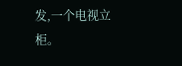发,一个电视立柜。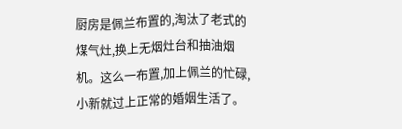厨房是佩兰布置的,淘汰了老式的煤气灶,换上无烟灶台和抽油烟机。这么一布置,加上佩兰的忙碌,小新就过上正常的婚姻生活了。